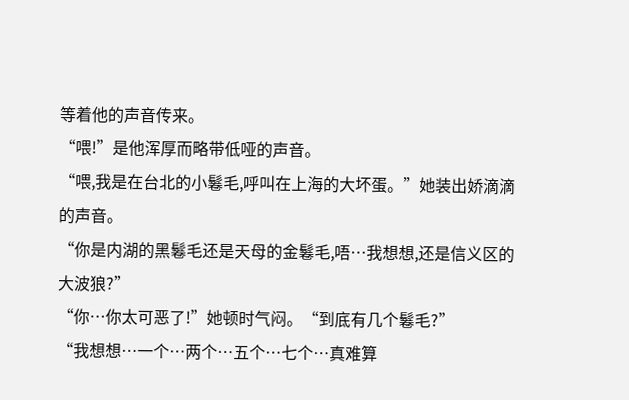等着他的声音传来。
“喂!”是他浑厚而略带低哑的声音。
“喂,我是在台北的小鬈毛,呼叫在上海的大坏蛋。”她装出娇滴滴的声音。
“你是内湖的黑鬈毛还是天母的金鬈毛,唔…我想想,还是信义区的大波狼?”
“你…你太可恶了!”她顿时气闷。“到底有几个鬈毛?”
“我想想…一个…两个…五个…七个…真难算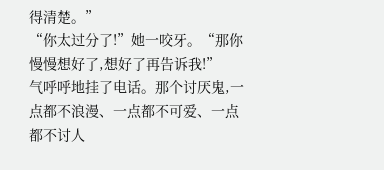得清楚。”
“你太过分了!”她一咬牙。“那你慢慢想好了,想好了再告诉我!”
气呼呼地挂了电话。那个讨厌鬼,一点都不浪漫、一点都不可爱、一点都不讨人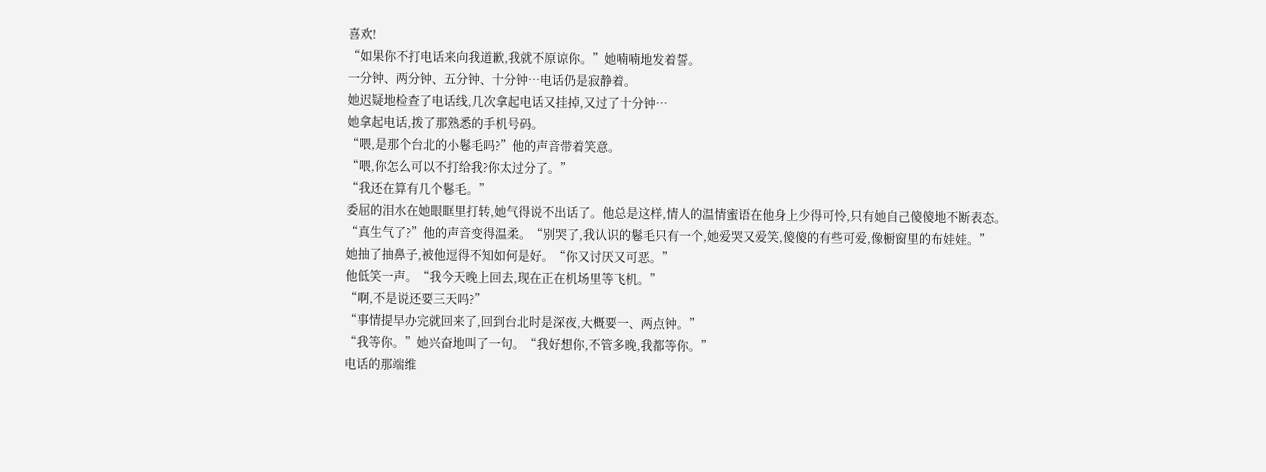喜欢!
“如果你不打电话来向我道歉,我就不原谅你。”她喃喃地发着誓。
一分钟、两分钟、五分钟、十分钟…电话仍是寂静着。
她迟疑地检查了电话线,几次拿起电话又挂掉,又过了十分钟…
她拿起电话,拨了那熟悉的手机号码。
“喂,是那个台北的小鬈毛吗?”他的声音带着笑意。
“喂,你怎么可以不打给我?你太过分了。”
“我还在算有几个鬈毛。”
委屈的泪水在她眼眶里打转,她气得说不出话了。他总是这样,情人的温情蜜语在他身上少得可怜,只有她自己傻傻地不断表态。
“真生气了?”他的声音变得温柔。“别哭了,我认识的鬈毛只有一个,她爱哭又爱笑,傻傻的有些可爱,像橱窗里的布娃娃。”
她抽了抽鼻子,被他逗得不知如何是好。“你又讨厌又可恶。”
他低笑一声。“我今天晚上回去,现在正在机场里等飞机。”
“啊,不是说还要三天吗?”
“事情提早办完就回来了,回到台北时是深夜,大概要一、两点钟。”
“我等你。”她兴奋地叫了一句。“我好想你,不管多晚,我都等你。”
电话的那端维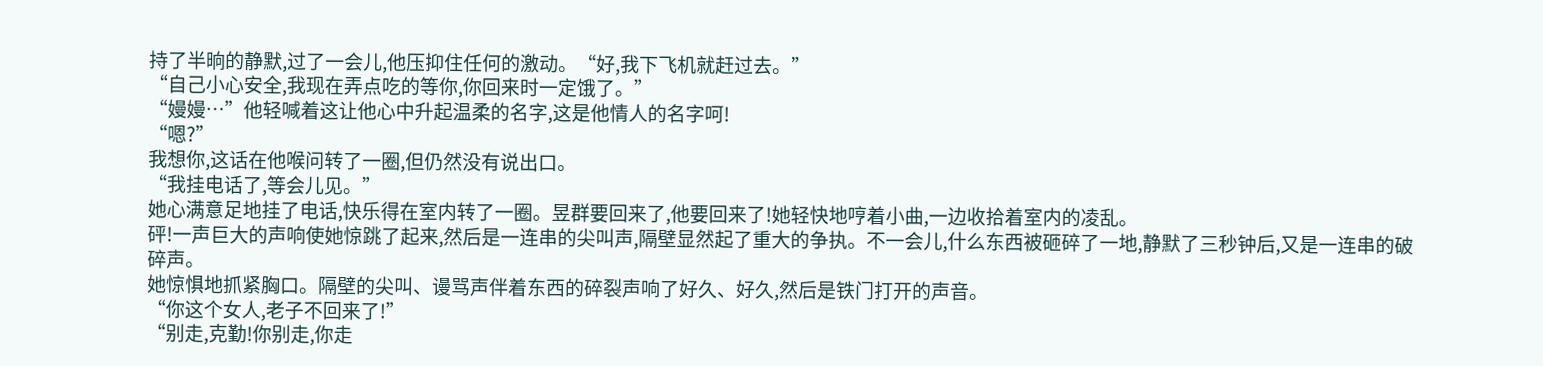持了半晌的静默,过了一会儿,他压抑住任何的激动。“好,我下飞机就赶过去。”
“自己小心安全,我现在弄点吃的等你,你回来时一定饿了。”
“嫚嫚…”他轻喊着这让他心中升起温柔的名字,这是他情人的名字呵!
“嗯?”
我想你,这话在他喉问转了一圈,但仍然没有说出口。
“我挂电话了,等会儿见。”
她心满意足地挂了电话,快乐得在室内转了一圈。昱群要回来了,他要回来了!她轻快地哼着小曲,一边收拾着室内的凌乱。
砰!一声巨大的声响使她惊跳了起来,然后是一连串的尖叫声,隔壁显然起了重大的争执。不一会儿,什么东西被砸碎了一地,静默了三秒钟后,又是一连串的破碎声。
她惊惧地抓紧胸口。隔壁的尖叫、谩骂声伴着东西的碎裂声响了好久、好久,然后是铁门打开的声音。
“你这个女人,老子不回来了!”
“别走,克勤!你别走,你走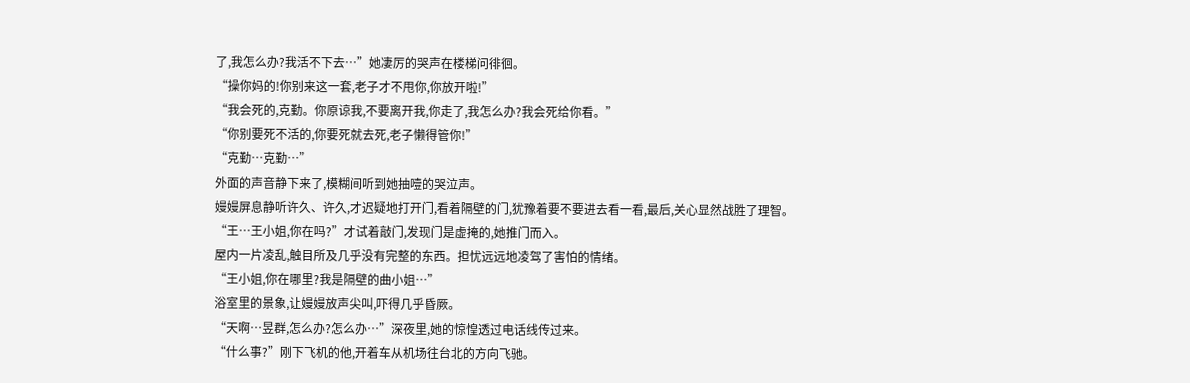了,我怎么办?我活不下去…”她凄厉的哭声在楼梯问徘徊。
“操你妈的!你别来这一套,老子才不甩你,你放开啦!”
“我会死的,克勤。你原谅我,不要离开我,你走了,我怎么办?我会死给你看。”
“你别要死不活的,你要死就去死,老子懒得管你!”
“克勤…克勤…”
外面的声音静下来了,模糊间听到她抽噎的哭泣声。
嫚嫚屏息静听许久、许久,才迟疑地打开门,看着隔壁的门,犹豫着要不要进去看一看,最后,关心显然战胜了理智。
“王…王小姐,你在吗?”才试着敲门,发现门是虚掩的,她推门而入。
屋内一片凌乱,触目所及几乎没有完整的东西。担忧远远地凌驾了害怕的情绪。
“王小姐,你在哪里?我是隔壁的曲小姐…”
浴室里的景象,让嫚嫚放声尖叫,吓得几乎昏厥。
“天啊…昱群,怎么办?怎么办…”深夜里,她的惊惶透过电话线传过来。
“什么事?”刚下飞机的他,开着车从机场往台北的方向飞驰。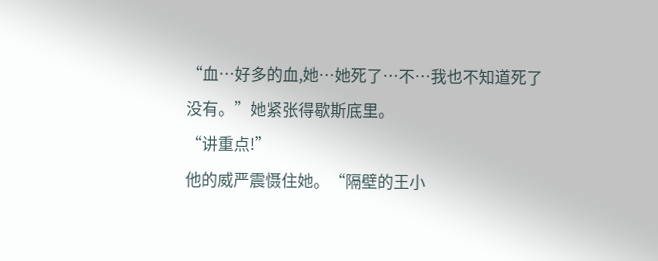“血…好多的血,她…她死了…不…我也不知道死了没有。”她紧张得歇斯底里。
“讲重点!”
他的威严震慑住她。“隔壁的王小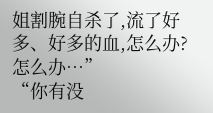姐割腕自杀了,流了好多、好多的血,怎么办?怎么办…”
“你有没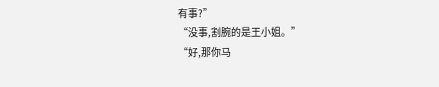有事?”
“没事,割腕的是王小姐。”
“好,那你马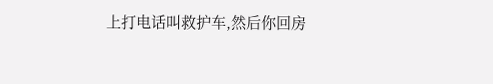上打电话叫救护车,然后你回房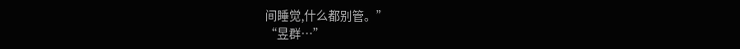间睡觉,什么都别管。”
“昱群…”